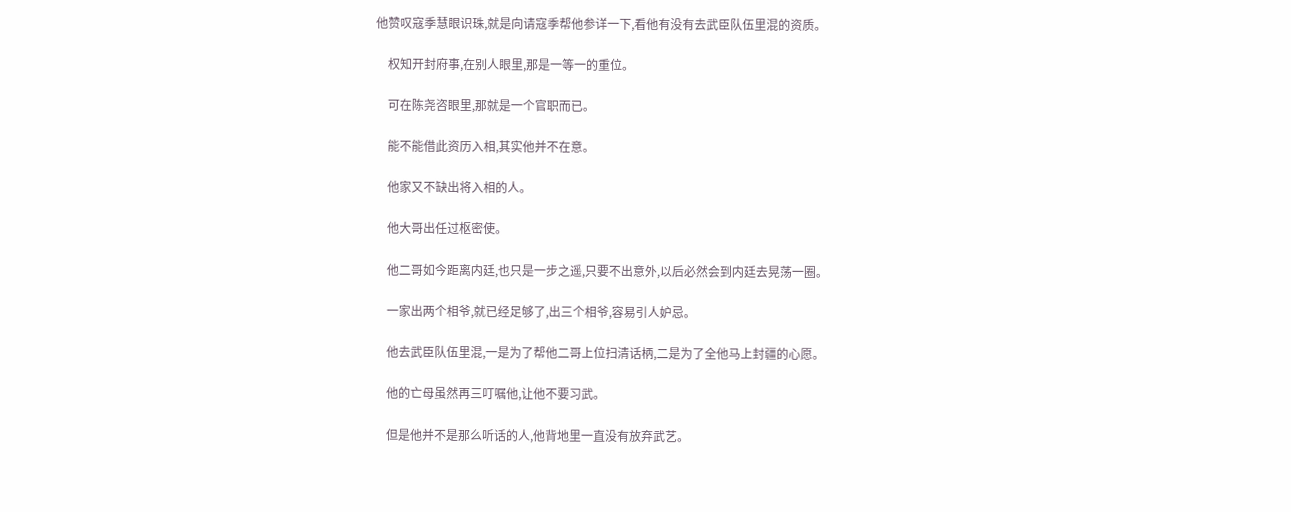他赞叹寇季慧眼识珠,就是向请寇季帮他参详一下,看他有没有去武臣队伍里混的资质。

    权知开封府事,在别人眼里,那是一等一的重位。

    可在陈尧咨眼里,那就是一个官职而已。

    能不能借此资历入相,其实他并不在意。

    他家又不缺出将入相的人。

    他大哥出任过枢密使。

    他二哥如今距离内廷,也只是一步之遥,只要不出意外,以后必然会到内廷去晃荡一圈。

    一家出两个相爷,就已经足够了,出三个相爷,容易引人妒忌。

    他去武臣队伍里混,一是为了帮他二哥上位扫清话柄,二是为了全他马上封疆的心愿。

    他的亡母虽然再三叮嘱他,让他不要习武。

    但是他并不是那么听话的人,他背地里一直没有放弃武艺。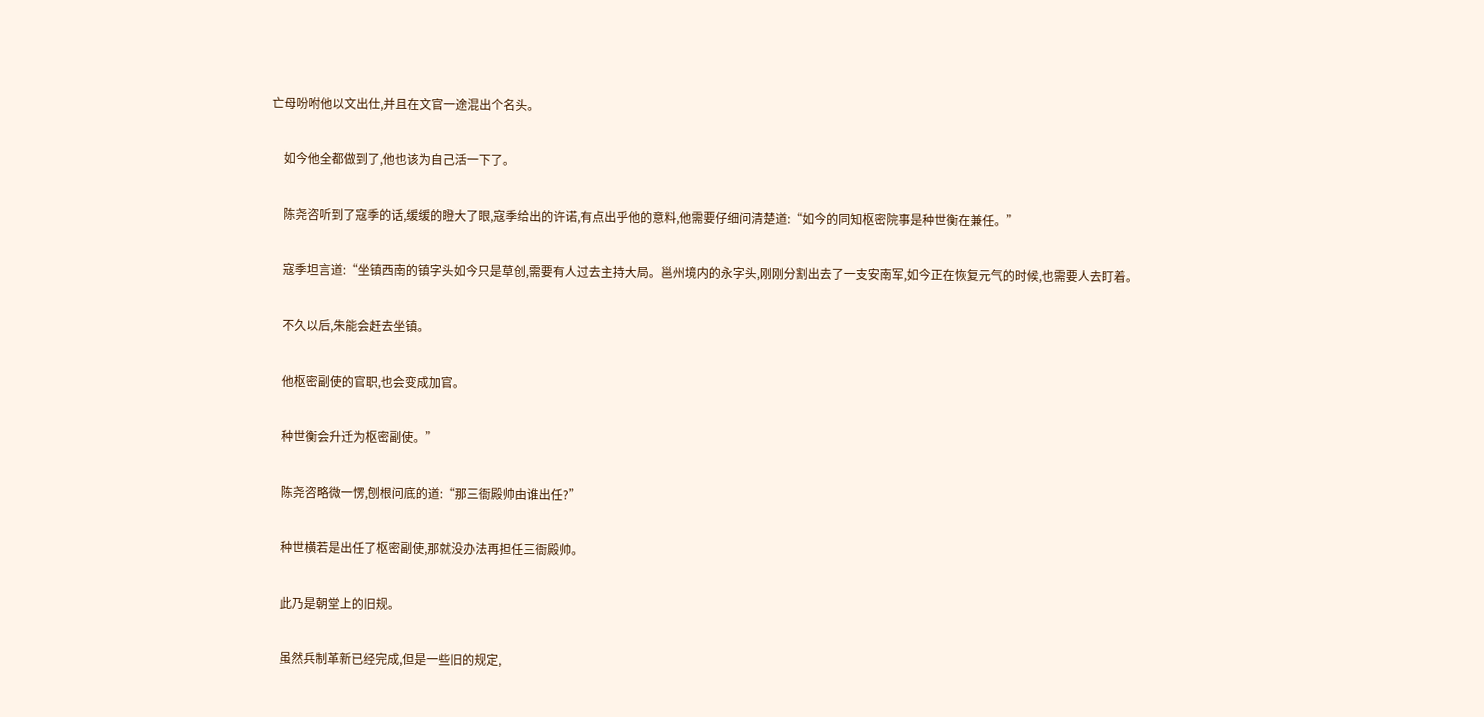亡母吩咐他以文出仕,并且在文官一途混出个名头。

    如今他全都做到了,他也该为自己活一下了。

    陈尧咨听到了寇季的话,缓缓的瞪大了眼,寇季给出的许诺,有点出乎他的意料,他需要仔细问清楚道:“如今的同知枢密院事是种世衡在兼任。”

    寇季坦言道:“坐镇西南的镇字头如今只是草创,需要有人过去主持大局。邕州境内的永字头,刚刚分割出去了一支安南军,如今正在恢复元气的时候,也需要人去盯着。

    不久以后,朱能会赶去坐镇。

    他枢密副使的官职,也会变成加官。

    种世衡会升迁为枢密副使。”

    陈尧咨略微一愣,刨根问底的道:“那三衙殿帅由谁出任?”

    种世横若是出任了枢密副使,那就没办法再担任三衙殿帅。

    此乃是朝堂上的旧规。

    虽然兵制革新已经完成,但是一些旧的规定,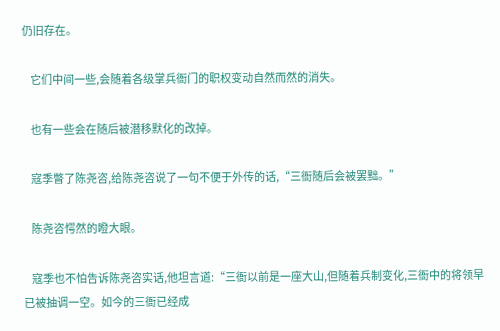仍旧存在。

    它们中间一些,会随着各级掌兵衙门的职权变动自然而然的消失。

    也有一些会在随后被潜移默化的改掉。

    寇季瞥了陈尧咨,给陈尧咨说了一句不便于外传的话,“三衙随后会被罢黜。”

    陈尧咨愕然的瞪大眼。

    寇季也不怕告诉陈尧咨实话,他坦言道:“三衙以前是一座大山,但随着兵制变化,三衙中的将领早已被抽调一空。如今的三衙已经成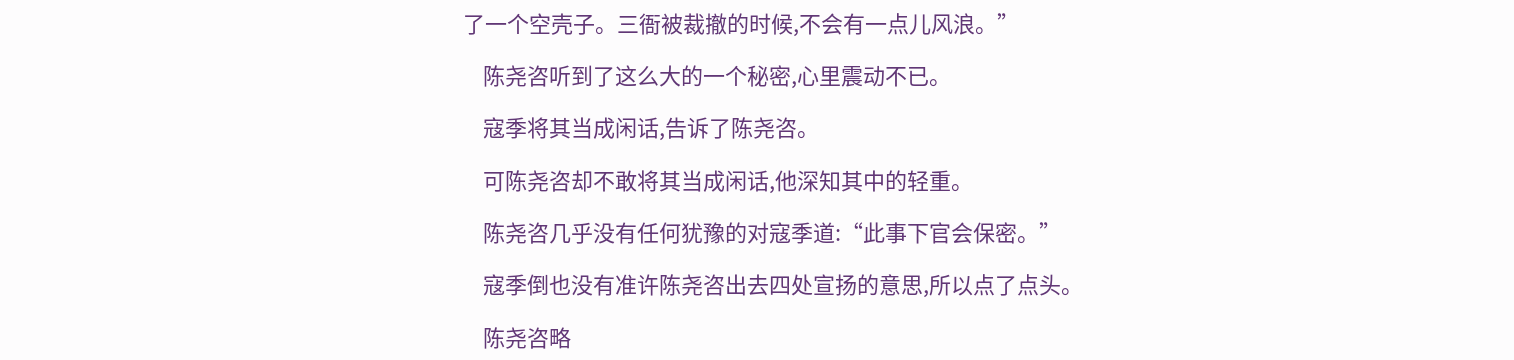了一个空壳子。三衙被裁撤的时候,不会有一点儿风浪。”

    陈尧咨听到了这么大的一个秘密,心里震动不已。

    寇季将其当成闲话,告诉了陈尧咨。

    可陈尧咨却不敢将其当成闲话,他深知其中的轻重。

    陈尧咨几乎没有任何犹豫的对寇季道:“此事下官会保密。”

    寇季倒也没有准许陈尧咨出去四处宣扬的意思,所以点了点头。

    陈尧咨略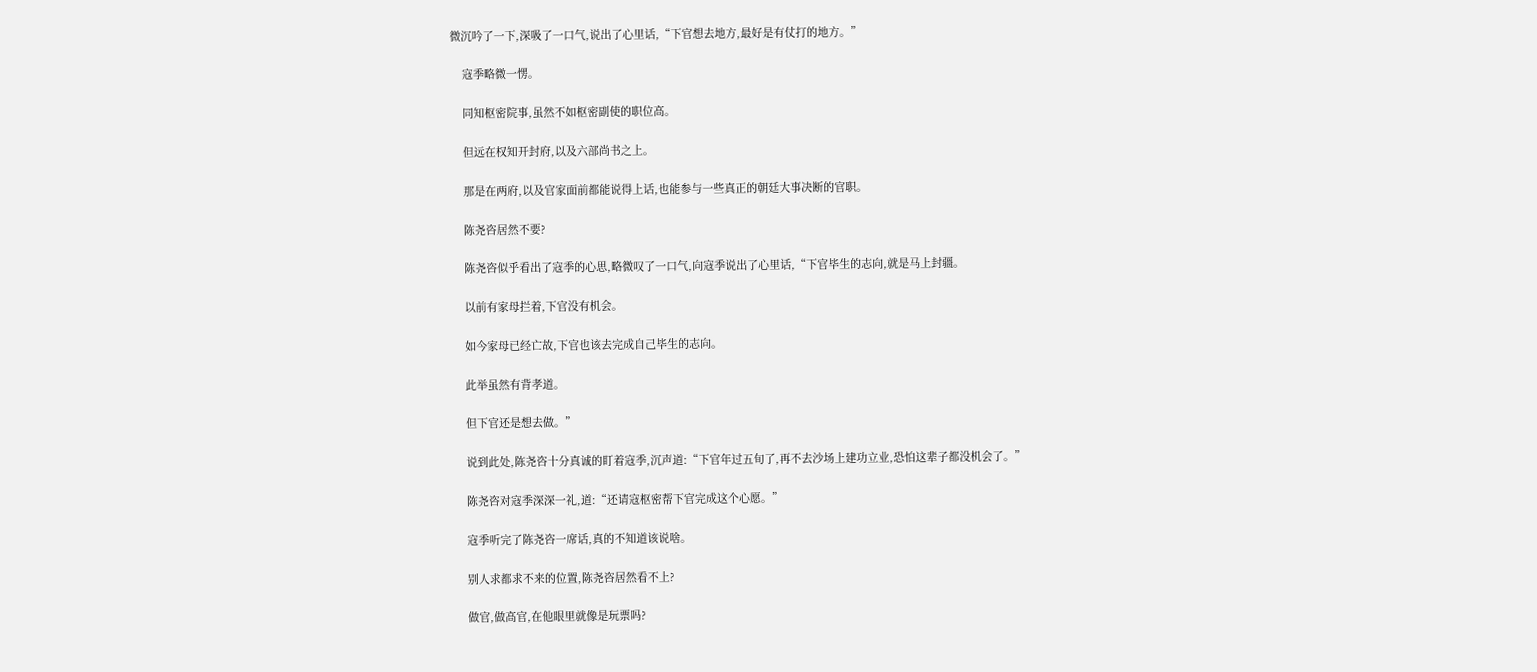微沉吟了一下,深吸了一口气,说出了心里话,“下官想去地方,最好是有仗打的地方。”

    寇季略微一愣。

    同知枢密院事,虽然不如枢密副使的职位高。

    但远在权知开封府,以及六部尚书之上。

    那是在两府,以及官家面前都能说得上话,也能参与一些真正的朝廷大事决断的官职。

    陈尧咨居然不要?

    陈尧咨似乎看出了寇季的心思,略微叹了一口气,向寇季说出了心里话,“下官毕生的志向,就是马上封疆。

    以前有家母拦着,下官没有机会。

    如今家母已经亡故,下官也该去完成自己毕生的志向。

    此举虽然有背孝道。

    但下官还是想去做。”

    说到此处,陈尧咨十分真诚的盯着寇季,沉声道:“下官年过五旬了,再不去沙场上建功立业,恐怕这辈子都没机会了。”

    陈尧咨对寇季深深一礼,道:“还请寇枢密帮下官完成这个心愿。”

    寇季听完了陈尧咨一席话,真的不知道该说啥。

    别人求都求不来的位置,陈尧咨居然看不上?

    做官,做高官,在他眼里就像是玩票吗?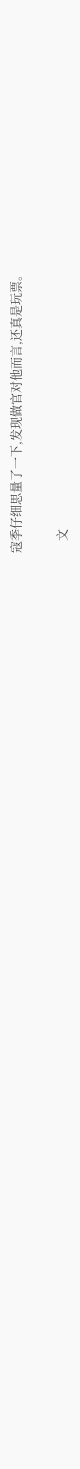寇季仔细思量了一下,发现做官对他而言,还真是玩票。

    文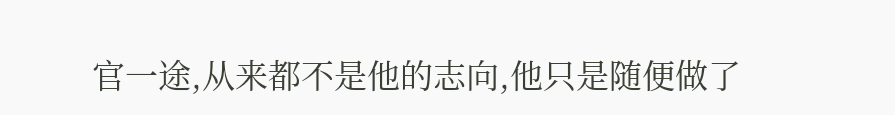官一途,从来都不是他的志向,他只是随便做了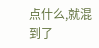点什么,就混到了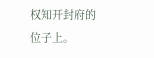权知开封府的位子上。